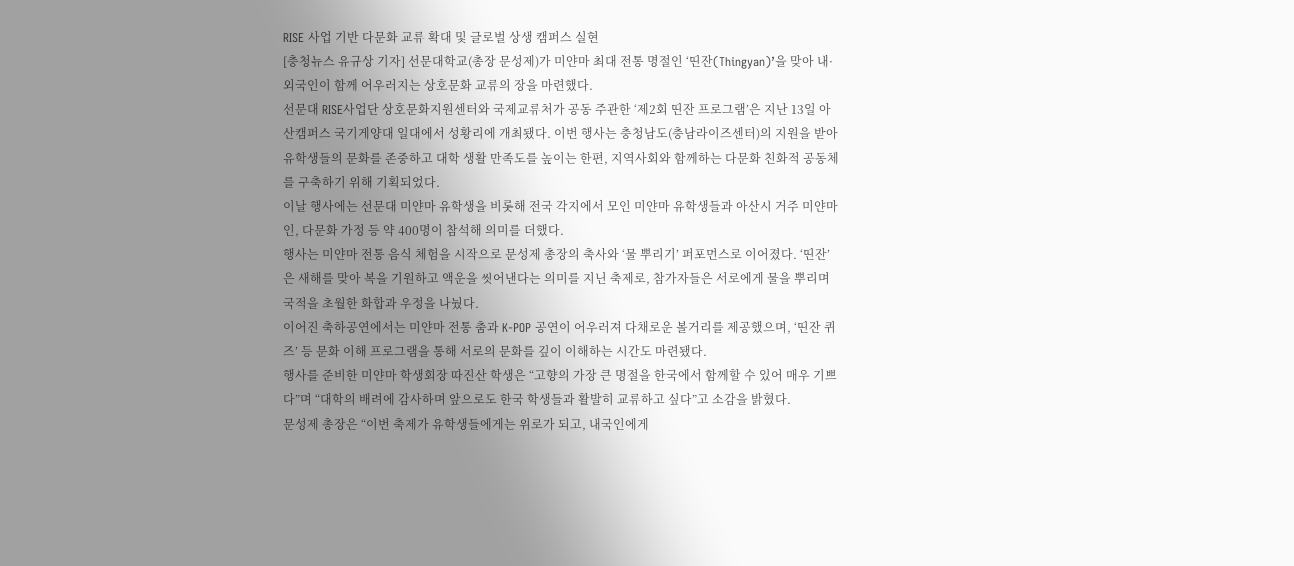RISE 사업 기반 다문화 교류 확대 및 글로벌 상생 캠퍼스 실현
[충청뉴스 유규상 기자] 선문대학교(총장 문성제)가 미얀마 최대 전통 명절인 ‘띤잔(Thingyan)’을 맞아 내·외국인이 함께 어우러지는 상호문화 교류의 장을 마련했다.
선문대 RISE사업단 상호문화지원센터와 국제교류처가 공동 주관한 ‘제2회 띤잔 프로그램’은 지난 13일 아산캠퍼스 국기게양대 일대에서 성황리에 개최됐다. 이번 행사는 충청남도(충남라이즈센터)의 지원을 받아 유학생들의 문화를 존중하고 대학 생활 만족도를 높이는 한편, 지역사회와 함께하는 다문화 친화적 공동체를 구축하기 위해 기획되었다.
이날 행사에는 선문대 미얀마 유학생을 비롯해 전국 각지에서 모인 미얀마 유학생들과 아산시 거주 미얀마인, 다문화 가정 등 약 400명이 참석해 의미를 더했다.
행사는 미얀마 전통 음식 체험을 시작으로 문성제 총장의 축사와 ‘물 뿌리기’ 퍼포먼스로 이어졌다. ‘띤잔’은 새해를 맞아 복을 기원하고 액운을 씻어낸다는 의미를 지닌 축제로, 참가자들은 서로에게 물을 뿌리며 국적을 초월한 화합과 우정을 나눴다.
이어진 축하공연에서는 미얀마 전통 춤과 K-POP 공연이 어우러져 다채로운 볼거리를 제공했으며, ‘띤잔 퀴즈’ 등 문화 이해 프로그램을 통해 서로의 문화를 깊이 이해하는 시간도 마련됐다.
행사를 준비한 미얀마 학생회장 따진산 학생은 “고향의 가장 큰 명절을 한국에서 함께할 수 있어 매우 기쁘다”며 “대학의 배려에 감사하며 앞으로도 한국 학생들과 활발히 교류하고 싶다”고 소감을 밝혔다.
문성제 총장은 “이번 축제가 유학생들에게는 위로가 되고, 내국인에게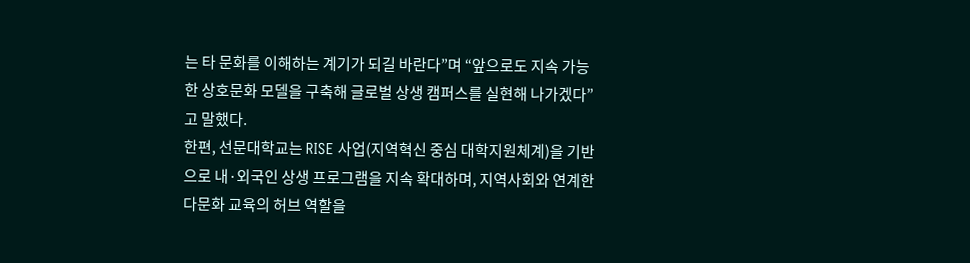는 타 문화를 이해하는 계기가 되길 바란다”며 “앞으로도 지속 가능한 상호문화 모델을 구축해 글로벌 상생 캠퍼스를 실현해 나가겠다”고 말했다.
한편, 선문대학교는 RISE 사업(지역혁신 중심 대학지원체계)을 기반으로 내·외국인 상생 프로그램을 지속 확대하며, 지역사회와 연계한 다문화 교육의 허브 역할을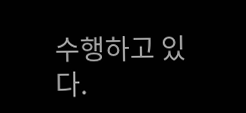수행하고 있다.